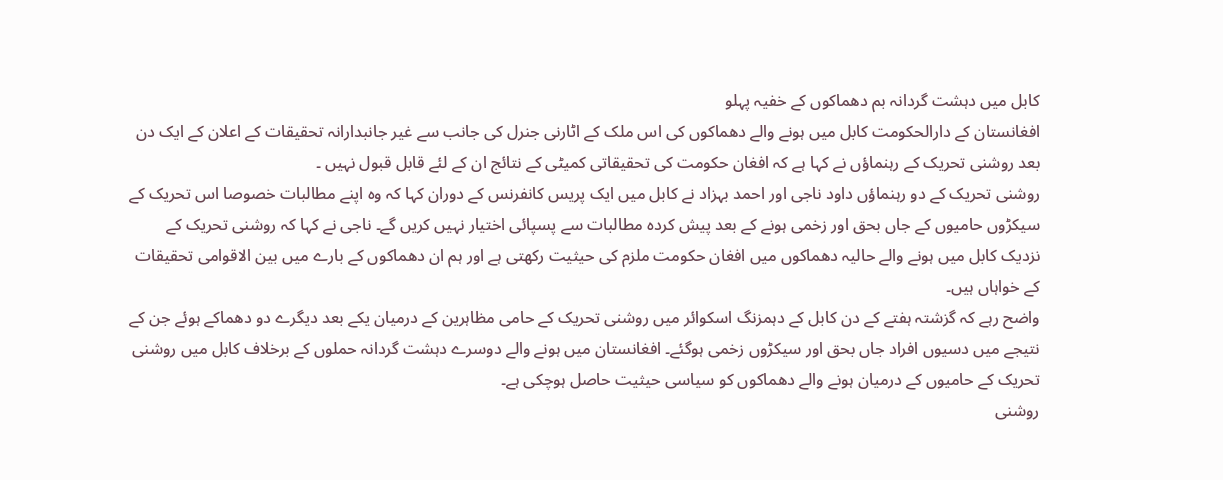کابل میں دہشت گردانہ بم دھماکوں کے خفیہ پہلو
افغانستان کے دارالحکومت کابل میں ہونے والے دھماکوں کی اس ملک کے اٹارنی جنرل کی جانب سے غیر جانبدارانہ تحقیقات کے اعلان کے ایک دن بعد روشنی تحریک کے رہنماؤں نے کہا ہے کہ افغان حکومت کی تحقیقاتی کمیٹی کے نتائج ان کے لئے قابل قبول نہیں ۔
روشنی تحریک کے دو رہنماؤں داود ناجی اور احمد بہزاد نے کابل میں ایک پریس کانفرنس کے دوران کہا کہ وہ اپنے مطالبات خصوصا اس تحریک کے سیکڑوں حامیوں کے جاں بحق اور زخمی ہونے کے بعد پیش کردہ مطالبات سے پسپائی اختیار نہیں کریں گے۔ ناجی نے کہا کہ روشنی تحریک کے نزدیک کابل میں ہونے والے حالیہ دھماکوں میں افغان حکومت ملزم کی حیثیت رکھتی ہے اور ہم ان دھماکوں کے بارے میں بین الاقوامی تحقیقات کے خواہاں ہیں۔
واضح رہے کہ گزشتہ ہفتے کے دن کابل کے دہمزنگ اسکوائر میں روشنی تحریک کے حامی مظاہرین کے درمیان یکے بعد دیگرے دو دھماکے ہوئے جن کے نتیجے میں دسیوں افراد جاں بحق اور سیکڑوں زخمی ہوگئے۔ افغانستان میں ہونے والے دوسرے دہشت گردانہ حملوں کے برخلاف کابل میں روشنی تحریک کے حامیوں کے درمیان ہونے والے دھماکوں کو سیاسی حیثیت حاصل ہوچکی ہے۔
روشنی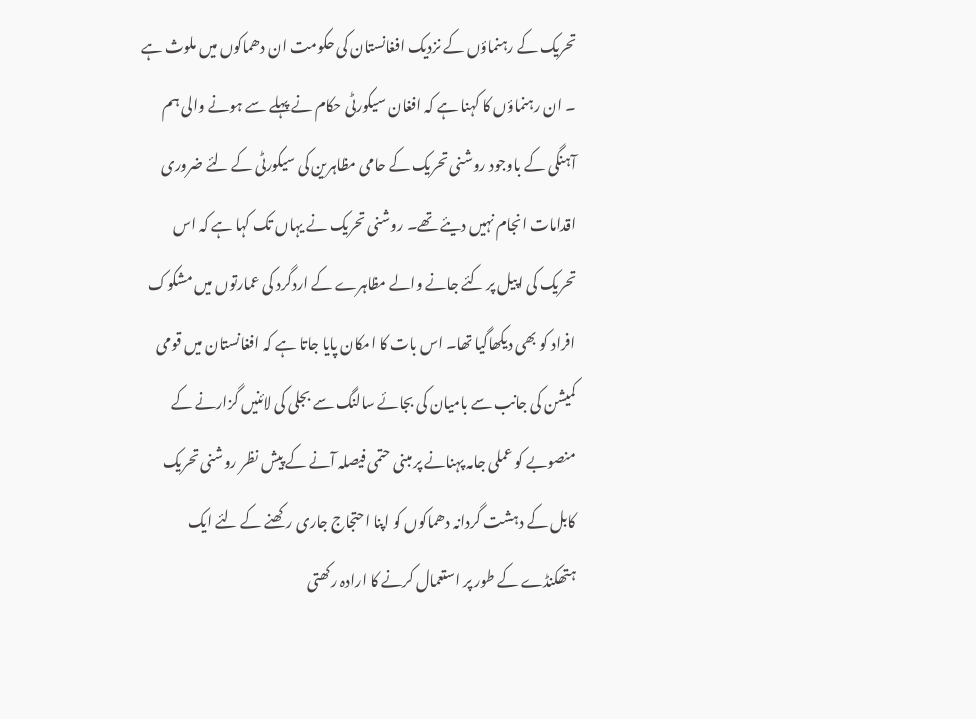تحریک کے رہنماؤں کے نزدیک افغانستان کی حکومت ان دھماکوں میں ملوث ہے ۔ ان رہنماؤں کا کہنا ہے کہ افغان سیکورٹی حکام نے پہلے سے ہونے والی ہم آہنگی کے باوجود روشنی تحریک کے حامی مظاہرین کی سیکورٹی کے لئے ضروری اقدامات انجام نہیں دیئے تھے۔ روشنی تحریک نے یہاں تک کہا ہے کہ اس تحریک کی اپیل پر کئے جانے والے مظاہرے کے اردگرد کی عمارتوں میں مشکوک افراد کو بھی دیکھاگیا تھا۔ اس بات کا امکان پایا جاتا ہے کہ افغانستان میں قومی کمیشن کی جانب سے بامیان کی بجائے سالنگ سے بجلی کی لائنیں گزارنے کے منصوبے کو عملی جامہ پہنانے پر مبنی حتمی فیصلہ آنے کے پیش نظر روشنی تحریک کابل کے دہشت گردانہ دھماکوں کو اپنا احتجاج جاری رکھنے کے لئے ایک ہتھکنڈے کے طور پر استعمال کرنے کا ارادہ رکھتی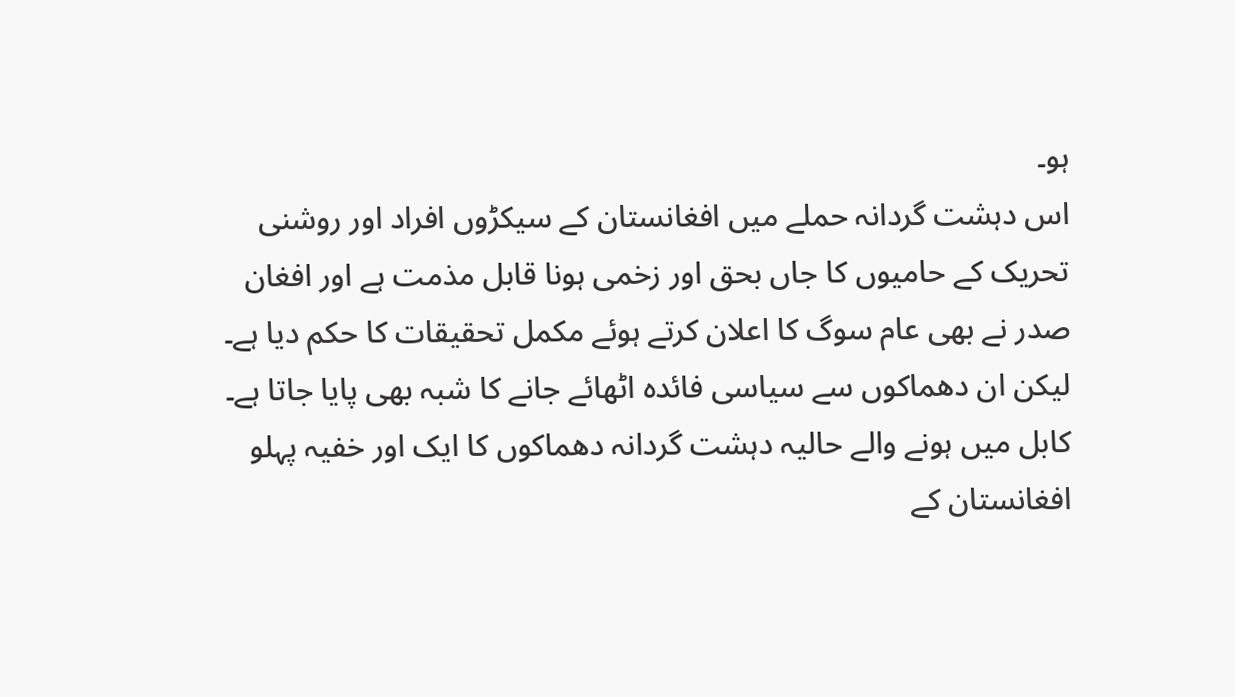ہو۔
اس دہشت گردانہ حملے میں افغانستان کے سیکڑوں افراد اور روشنی تحریک کے حامیوں کا جاں بحق اور زخمی ہونا قابل مذمت ہے اور افغان صدر نے بھی عام سوگ کا اعلان کرتے ہوئے مکمل تحقیقات کا حکم دیا ہے۔ لیکن ان دھماکوں سے سیاسی فائدہ اٹھائے جانے کا شبہ بھی پایا جاتا ہے۔
کابل میں ہونے والے حالیہ دہشت گردانہ دھماکوں کا ایک اور خفیہ پہلو افغانستان کے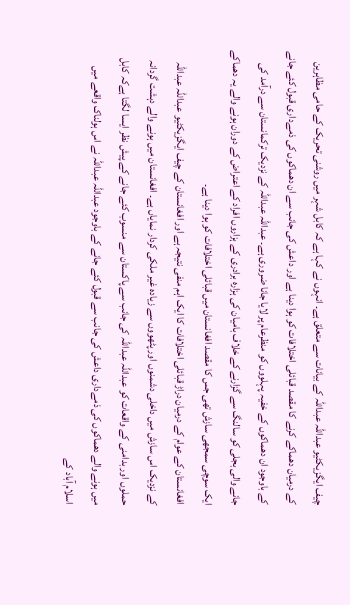چیف ایگزیکٹیو عبداللہ عبداللہ کے بیانات سے متعلق ہے۔ انہوں نے کہا ہے کہ کابل شہر میں روشنی تحریک کے حامی مظاہرین کے درمیان دھماکے کرنے کا مقصد قبائلی اختلافات کو ہوا دینا ہے اور داعش کی جانب سے ان دھماکوں کی ذمےداری قبول کئے جانے کے باوجود ان دھماکوں کے خفیہ پہلووں کو منظرعام پر لایا جانا ضروری ہے۔ عبداللہ عبداللہ کے نزدیک ترکمانستان سے درآمد کی جانے والی بجلی کو سالنگ سے گزارنے کے خلاف بامیان کی ہزارہ برادری کے ہزاروں افراد کے اعتراض کے دوران ہونے والے یہ دھماکے ایک سوچی سمجھی سازش تھی جس کا مقصد افغانستان میں قبائلی اختلافات کو ہوا دینا ہے۔
افغانستان کے عوام کے درمیان دراڑ قبائلی اختلافات کا ایک اہم منفی نتیجہ ہے اور افغانستان کے چیف ایگزیکٹیو عبداللہ عبداللہ کے نزدیک اس سازش میں داخلی دشمنوں اور پٹھووں سے زیادہ غیر ملکی کردار نمایاں ہے۔ افغانستان میں ہونے والے دہشت گردانہ حملوں اور بدامنی کے واقعات کو عبداللہ عبداللہ کی جانب سے پاکستان سے منسوب کئے جانے کے پیش نظر ایسا لگتا ہےکہ کابل میں ہونے والے دھماکوں کی ذمےداری داعش کی جانب سے قبول کئے جانے کے باوجود عبداللہ عبداللہ نے اس ہولناک واقعے میں اسلام آباد کے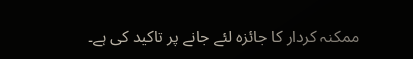ممکنہ کردار کا جائزہ لئے جانے پر تاکید کی ہے۔